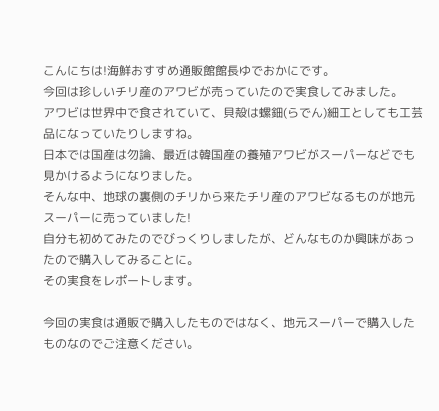こんにちは!海鮮おすすめ通販館館長ゆでおかにです。
今回は珍しいチリ産のアワビが売っていたので実食してみました。
アワビは世界中で食されていて、貝殻は螺鈿(らでん)細工としても工芸品になっていたりしますね。
日本では国産は勿論、最近は韓国産の養殖アワビがスーパーなどでも見かけるようになりました。
そんな中、地球の裏側のチリから来たチリ産のアワビなるものが地元スーパーに売っていました!
自分も初めてみたのでびっくりしましたが、どんなものか興味があったので購入してみることに。
その実食をレポートします。

今回の実食は通販で購入したものではなく、地元スーパーで購入したものなのでご注意ください。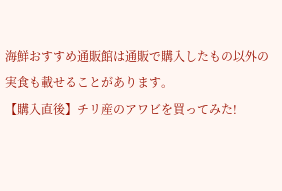海鮮おすすめ通販館は通販で購入したもの以外の実食も載せることがあります。
【購入直後】チリ産のアワビを買ってみた!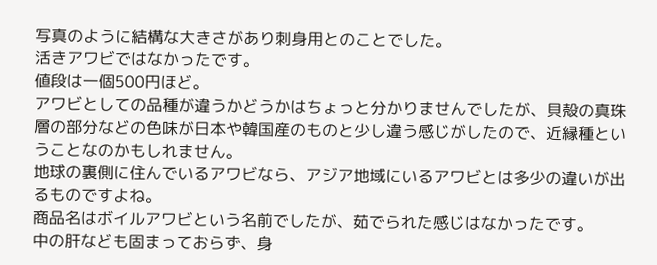写真のように結構な大きさがあり刺身用とのことでした。
活きアワビではなかったです。
値段は一個500円ほど。
アワビとしての品種が違うかどうかはちょっと分かりませんでしたが、貝殻の真珠層の部分などの色味が日本や韓国産のものと少し違う感じがしたので、近縁種ということなのかもしれません。
地球の裏側に住んでいるアワビなら、アジア地域にいるアワビとは多少の違いが出るものですよね。
商品名はボイルアワビという名前でしたが、茹でられた感じはなかったです。
中の肝なども固まっておらず、身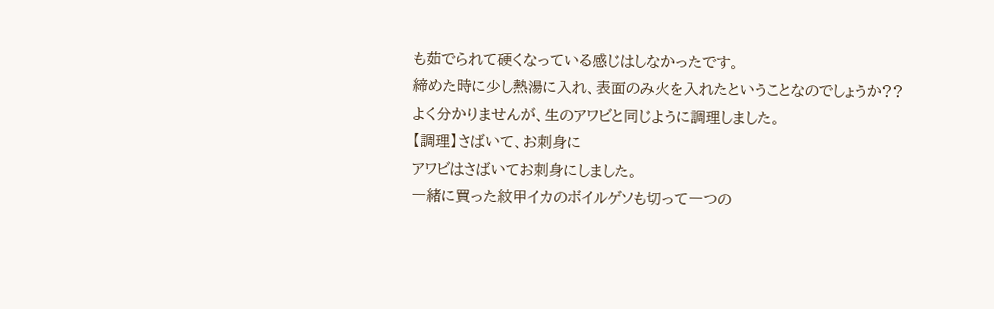も茹でられて硬くなっている感じはしなかったです。
締めた時に少し熱湯に入れ、表面のみ火を入れたということなのでしょうか??
よく分かりませんが、生のアワビと同じように調理しました。
【調理】さばいて、お刺身に
アワビはさばいてお刺身にしました。
一緒に買った紋甲イカのボイルゲソも切って一つの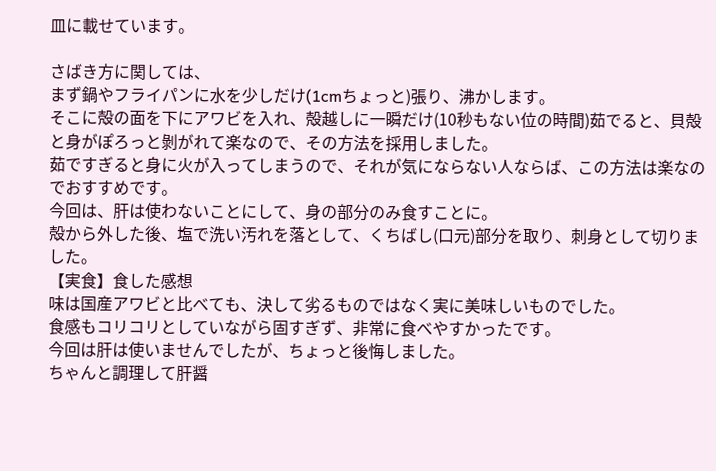皿に載せています。

さばき方に関しては、
まず鍋やフライパンに水を少しだけ(1cmちょっと)張り、沸かします。
そこに殻の面を下にアワビを入れ、殻越しに一瞬だけ(10秒もない位の時間)茹でると、貝殻と身がぽろっと剝がれて楽なので、その方法を採用しました。
茹ですぎると身に火が入ってしまうので、それが気にならない人ならば、この方法は楽なのでおすすめです。
今回は、肝は使わないことにして、身の部分のみ食すことに。
殻から外した後、塩で洗い汚れを落として、くちばし(口元)部分を取り、刺身として切りました。
【実食】食した感想
味は国産アワビと比べても、決して劣るものではなく実に美味しいものでした。
食感もコリコリとしていながら固すぎず、非常に食べやすかったです。
今回は肝は使いませんでしたが、ちょっと後悔しました。
ちゃんと調理して肝醤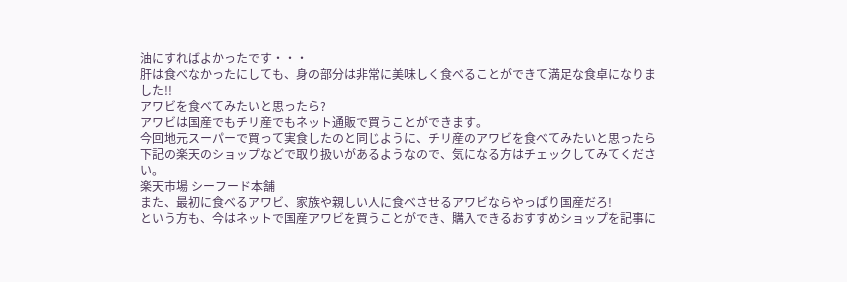油にすればよかったです・・・
肝は食べなかったにしても、身の部分は非常に美味しく食べることができて満足な食卓になりました!!
アワビを食べてみたいと思ったら?
アワビは国産でもチリ産でもネット通販で買うことができます。
今回地元スーパーで買って実食したのと同じように、チリ産のアワビを食べてみたいと思ったら下記の楽天のショップなどで取り扱いがあるようなので、気になる方はチェックしてみてください。
楽天市場 シーフード本舗
また、最初に食べるアワビ、家族や親しい人に食べさせるアワビならやっぱり国産だろ!
という方も、今はネットで国産アワビを買うことができ、購入できるおすすめショップを記事に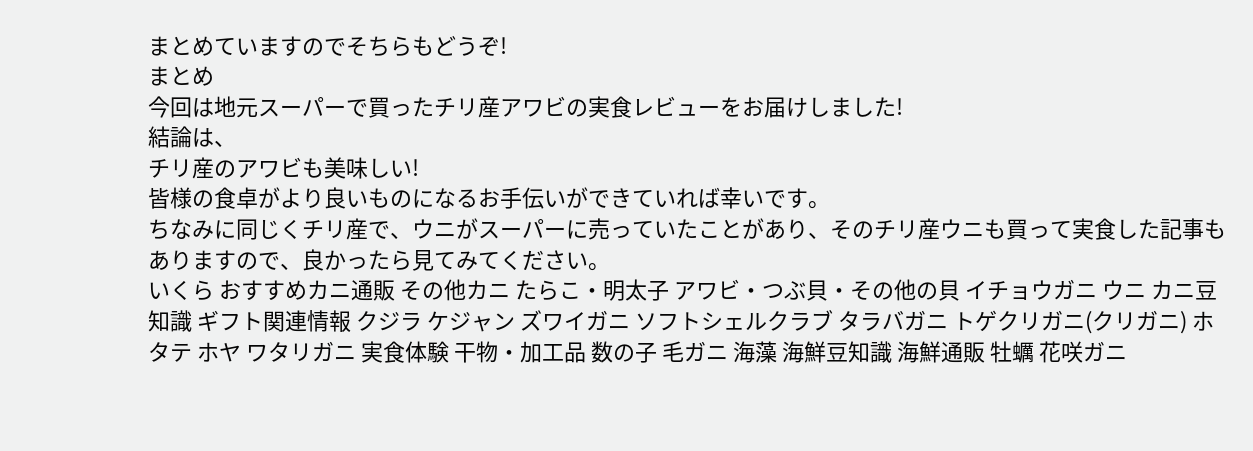まとめていますのでそちらもどうぞ!
まとめ
今回は地元スーパーで買ったチリ産アワビの実食レビューをお届けしました!
結論は、
チリ産のアワビも美味しい!
皆様の食卓がより良いものになるお手伝いができていれば幸いです。
ちなみに同じくチリ産で、ウニがスーパーに売っていたことがあり、そのチリ産ウニも買って実食した記事もありますので、良かったら見てみてください。
いくら おすすめカニ通販 その他カニ たらこ・明太子 アワビ・つぶ貝・その他の貝 イチョウガニ ウニ カニ豆知識 ギフト関連情報 クジラ ケジャン ズワイガニ ソフトシェルクラブ タラバガニ トゲクリガニ(クリガニ) ホタテ ホヤ ワタリガニ 実食体験 干物・加工品 数の子 毛ガニ 海藻 海鮮豆知識 海鮮通販 牡蠣 花咲ガニ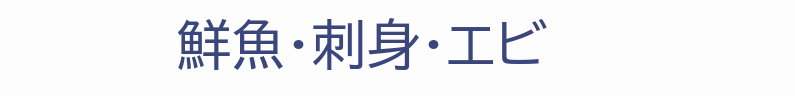鮮魚・刺身・エビ